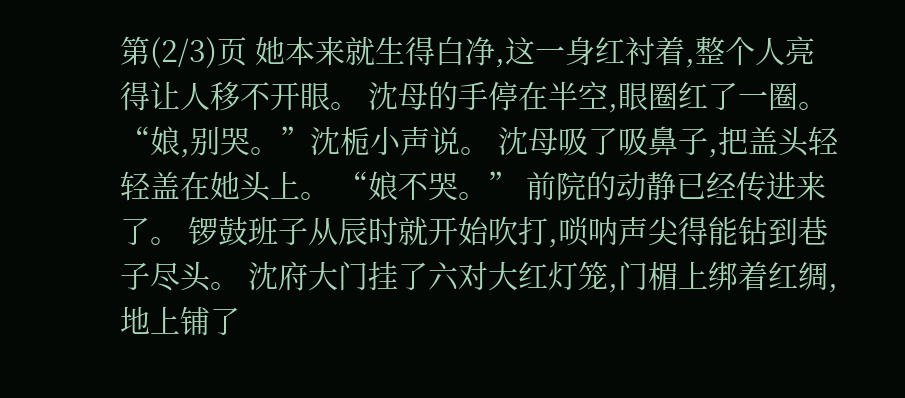第(2/3)页 她本来就生得白净,这一身红衬着,整个人亮得让人移不开眼。 沈母的手停在半空,眼圈红了一圈。 “娘,别哭。”沈栀小声说。 沈母吸了吸鼻子,把盖头轻轻盖在她头上。 “娘不哭。” 前院的动静已经传进来了。 锣鼓班子从辰时就开始吹打,唢呐声尖得能钻到巷子尽头。 沈府大门挂了六对大红灯笼,门楣上绑着红绸,地上铺了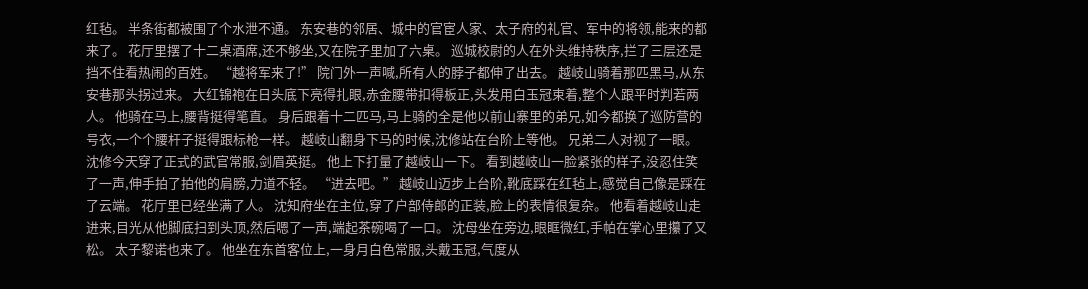红毡。 半条街都被围了个水泄不通。 东安巷的邻居、城中的官宦人家、太子府的礼官、军中的将领,能来的都来了。 花厅里摆了十二桌酒席,还不够坐,又在院子里加了六桌。 巡城校尉的人在外头维持秩序,拦了三层还是挡不住看热闹的百姓。 “越将军来了!” 院门外一声喊,所有人的脖子都伸了出去。 越岐山骑着那匹黑马,从东安巷那头拐过来。 大红锦袍在日头底下亮得扎眼,赤金腰带扣得板正,头发用白玉冠束着,整个人跟平时判若两人。 他骑在马上,腰背挺得笔直。 身后跟着十二匹马,马上骑的全是他以前山寨里的弟兄,如今都换了巡防营的号衣,一个个腰杆子挺得跟标枪一样。 越岐山翻身下马的时候,沈修站在台阶上等他。 兄弟二人对视了一眼。 沈修今天穿了正式的武官常服,剑眉英挺。 他上下打量了越岐山一下。 看到越岐山一脸紧张的样子,没忍住笑了一声,伸手拍了拍他的肩膀,力道不轻。 “进去吧。” 越岐山迈步上台阶,靴底踩在红毡上,感觉自己像是踩在了云端。 花厅里已经坐满了人。 沈知府坐在主位,穿了户部侍郎的正装,脸上的表情很复杂。 他看着越岐山走进来,目光从他脚底扫到头顶,然后嗯了一声,端起茶碗喝了一口。 沈母坐在旁边,眼眶微红,手帕在掌心里攥了又松。 太子黎诺也来了。 他坐在东首客位上,一身月白色常服,头戴玉冠,气度从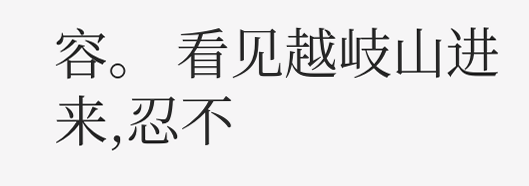容。 看见越岐山进来,忍不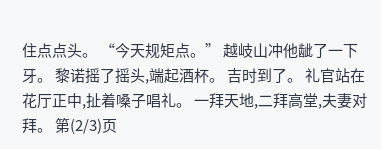住点点头。 “今天规矩点。” 越岐山冲他龇了一下牙。 黎诺摇了摇头,端起酒杯。 吉时到了。 礼官站在花厅正中,扯着嗓子唱礼。 一拜天地,二拜高堂,夫妻对拜。 第(2/3)页